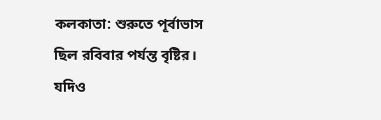কলকাতা: শুরুতে পূর্বাভাস ছিল রবিবার পর্যন্ত বৃষ্টির। যদিও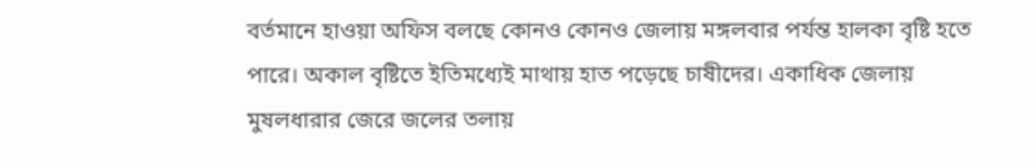বর্তমানে হাওয়া অফিস বলছে কোনও কোনও জেলায় মঙ্গলবার পর্যন্ত হালকা বৃষ্টি হতে পারে। অকাল বৃষ্টিতে ইতিমধ্যেই মাথায় হাত পড়েছে চাষীদের। একাধিক জেলায় মুষলধারার জেরে জলের তলায়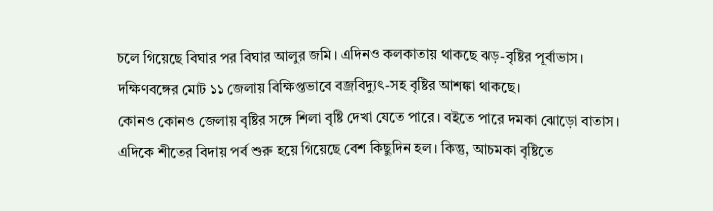চলে গিয়েছে বিঘার পর বিঘার আলুর জমি। এদিনও কলকাতায় থাকছে ঝড়-বৃষ্টির পূর্বাভাস। দক্ষিণবঙ্গের মোট ১১ জেলায় বিক্ষিপ্তভাবে বজ্রবিদ্যুৎ-সহ বৃষ্টির আশঙ্কা থাকছে।
কোনও কোনও জেলায় বৃষ্টির সঙ্গে শিলা বৃষ্টি দেখা যেতে পারে। বইতে পারে দমকা ঝোড়ো বাতাস। এদিকে শীতের বিদায় পর্ব শুরু হয়ে গিয়েছে বেশ কিছুদিন হল। কিন্তু, আচমকা বৃষ্টিতে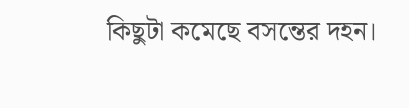কিছুটা কমেছে বসন্তের দহন।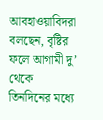আবহাওয়াবিদরা বলছেন, বৃষ্টির ফলে আগামী দু’ থেকে তিনদিনের মধ্যে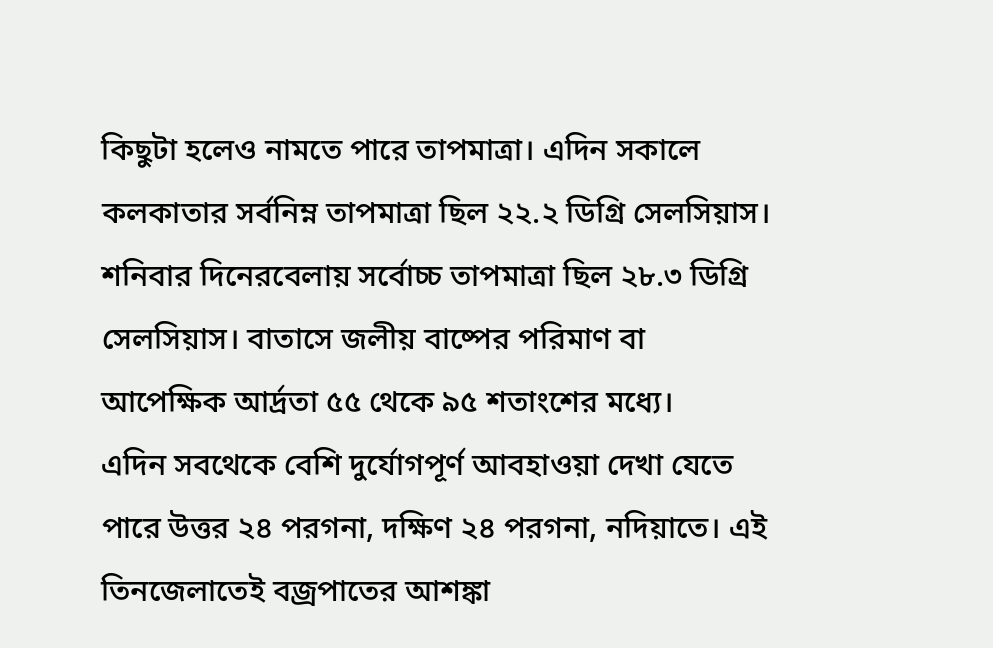কিছুটা হলেও নামতে পারে তাপমাত্রা। এদিন সকালে কলকাতার সর্বনিম্ন তাপমাত্রা ছিল ২২.২ ডিগ্রি সেলসিয়াস। শনিবার দিনেরবেলায় সর্বোচ্চ তাপমাত্রা ছিল ২৮.৩ ডিগ্রি সেলসিয়াস। বাতাসে জলীয় বাষ্পের পরিমাণ বা আপেক্ষিক আর্দ্রতা ৫৫ থেকে ৯৫ শতাংশের মধ্যে।
এদিন সবথেকে বেশি দুর্যোগপূর্ণ আবহাওয়া দেখা যেতে পারে উত্তর ২৪ পরগনা, দক্ষিণ ২৪ পরগনা, নদিয়াতে। এই তিনজেলাতেই বজ্রপাতের আশঙ্কা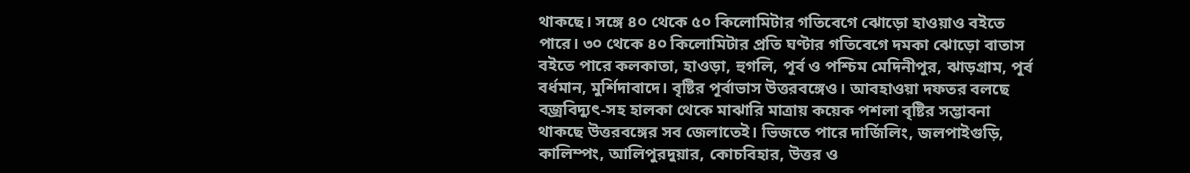থাকছে। সঙ্গে ৪০ থেকে ৫০ কিলোমিটার গতিবেগে ঝোড়ো হাওয়াও বইতে পারে। ৩০ থেকে ৪০ কিলোমিটার প্রতি ঘণ্টার গতিবেগে দমকা ঝোড়ো বাতাস বইতে পারে কলকাতা, হাওড়া, হুগলি, পূর্ব ও পশ্চিম মেদিনীপুর, ঝাড়গ্রাম, পূর্ব বর্ধমান, মুর্শিদাবাদে। বৃষ্টির পূর্বাভাস উত্তরবঙ্গেও। আবহাওয়া দফতর বলছে বজ্রবিদ্যুৎ-সহ হালকা থেকে মাঝারি মাত্রায় কয়েক পশলা বৃষ্টির সম্ভাবনা থাকছে উত্তরবঙ্গের সব জেলাতেই। ভিজতে পারে দার্জিলিং, জলপাইগুড়ি, কালিম্পং, আলিপুরদুয়ার, কোচবিহার, উত্তর ও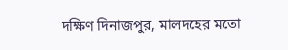দক্ষিণ দিনাজপুর, মালদহের মতো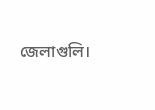জেলাগুলি।